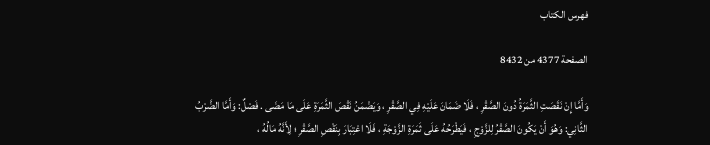فهرس الكتاب

الصفحة 4377 من 8432

وَأَمَّا إِنْ نَقَصَتِ الثَّمَرَةُ دُونَ الصَّقْرِ ، فَلَا ضَمَانَ عَلَيْهِ فِي الصَّقْرِ ، وَيَضْمَنُ نَقْصَ الثَّمَرَةِ عَلَى مَا مَضَى . فَصْلٌ: وَأَمَّا الضَّرْبُ الثَّانِي: وَهُوَ أَنْ يَكُونَ الصَّقْرُ لِلزَّوْجِ ، فَيَطْرَحُهُ عَلَى ثَمَرَةِ الزَّوْجَةِ ، فَلَا اعْتِبَارَ بِنَقْصِ الصَّقْرِ ؛ لِأَنَّهُ مَالُهُ ،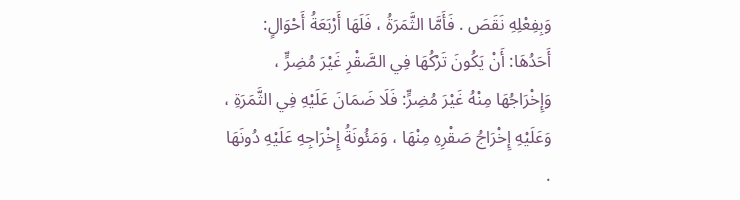وَبِفِعْلِهِ نَقَصَ . فَأَمَّا الثَّمَرَةُ ، فَلَهَا أَرْبَعَةُ أَحْوَالٍ: أَحَدُهَا: أَنْ يَكُونَ تَرْكُهَا فِي الصَّقْرِ غَيْرَ مُضِرٍّ ، وَإِخْرَاجُهَا مِنْهُ غَيْرَ مُضِرٍّ: فَلَا ضَمَانَ عَلَيْهِ فِي الثَّمَرَةِ ، وَعَلَيْهِ إِخْرَاجُ صَقْرِهِ مِنْهَا ، وَمَئُونَةُ إِخْرَاجِهِ عَلَيْهِ دُونَهَا .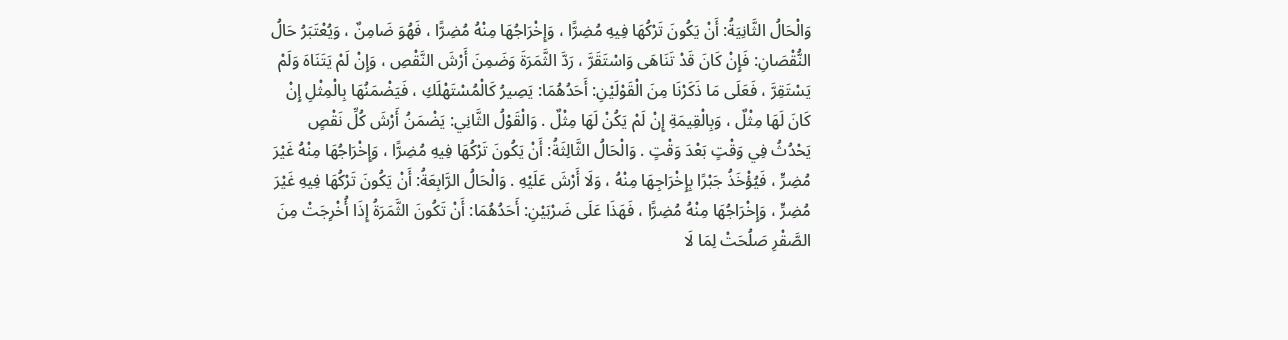وَالْحَالُ الثَّانِيَةُ: أَنْ يَكُونَ تَرْكُهَا فِيهِ مُضِرًّا ، وَإِخْرَاجُهَا مِنْهُ مُضِرًّا ، فَهُوَ ضَامِنٌ ، وَيُعْتَبَرُ حَالُ النُّقْصَانِ: فَإِنْ كَانَ قَدْ تَنَاهَى وَاسْتَقَرَّ ، رَدَّ الثَّمَرَةَ وَضَمِنَ أَرْشَ النَّقْصِ ، وَإِنْ لَمْ يَتَنَاهَ وَلَمْ يَسْتَقِرَّ ، فَعَلَى مَا ذَكَرْنَا مِنَ الْقَوْلَيْنِ: أَحَدُهُمَا: يَصِيرُ كَالْمُسْتَهْلَكِ ، فَيَضْمَنُهَا بِالْمِثْلِ إِنْ كَانَ لَهَا مِثْلٌ ، وَبِالْقِيمَةِ إِنْ لَمْ يَكُنْ لَهَا مِثْلٌ . وَالْقَوْلُ الثَّانِي: يَضْمَنُ أَرْشَ كُلِّ نَقْصٍ يَحْدُثُ فِي وَقْتٍ بَعْدَ وَقْتٍ . وَالْحَالُ الثَّالِثَةُ: أَنْ يَكُونَ تَرْكُهَا فِيهِ مُضِرًّا ، وَإِخْرَاجُهَا مِنْهُ غَيْرَ مُضِرٍّ ، فَيُؤْخَذُ جَبْرًا بِإِخْرَاجِهَا مِنْهُ ، وَلَا أَرْشَ عَلَيْهِ . وَالْحَالُ الرَّابِعَةُ: أَنْ يَكُونَ تَرْكُهَا فِيهِ غَيْرَ مُضِرٍّ ، وَإِخْرَاجُهَا مِنْهُ مُضِرًّا ، فَهَذَا عَلَى ضَرْبَيْنِ: أَحَدُهُمَا: أَنْ تَكُونَ الثَّمَرَةُ إِذَا أُخْرِجَتْ مِنَ الصَّقْرِ صَلُحَتْ لِمَا لَا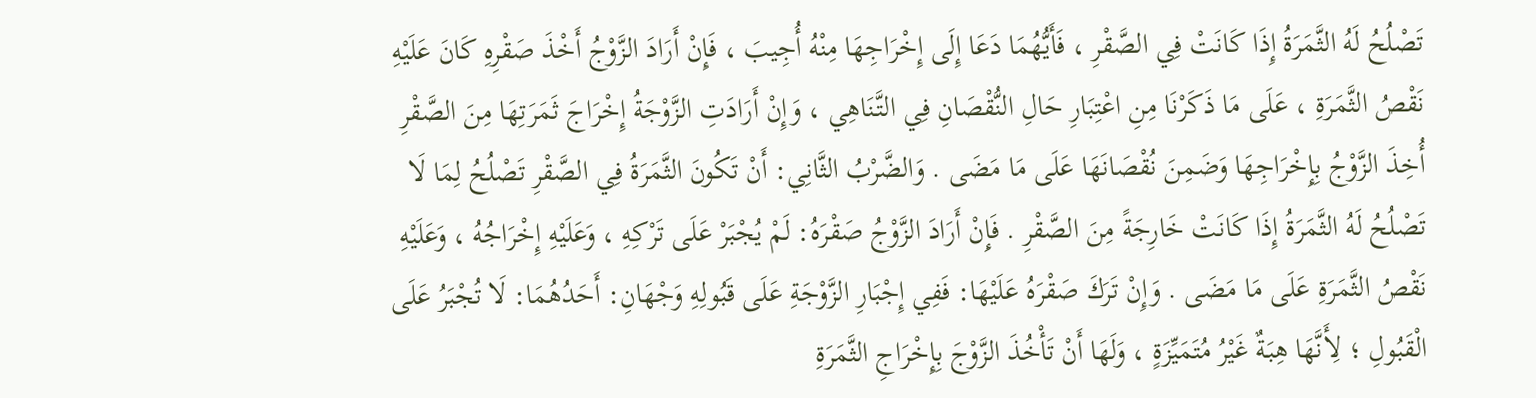تَصْلُحُ لَهُ الثَّمَرَةُ إِذَا كَانَتْ فِي الصَّقْرِ ، فَأَيُّهُمَا دَعَا إِلَى إِخْرَاجِهَا مِنْهُ أُجِيبَ ، فَإِنْ أَرَادَ الزَّوْجُ أَخْذَ صَقْرِهِ كَانَ عَلَيْهِ نَقْصُ الثَّمَرَةِ ، عَلَى مَا ذَكَرْنَا مِنِ اعْتِبَارِ حَالِ النُّقْصَانِ فِي التَّنَاهِي ، وَإِنْ أَرَادَتِ الزَّوْجَةُ إِخْرَاجَ ثَمَرَتِهَا مِنَ الصَّقْرِ أُخِذَ الزَّوْجُ بِإِخْرَاجِهَا وَضَمِنَ نُقْصَانَهَا عَلَى مَا مَضَى . وَالضَّرْبُ الثَّانِي: أَنْ تَكُونَ الثَّمَرَةُ فِي الصَّقْرِ تَصْلُحُ لِمَا لَا تَصْلُحُ لَهُ الثَّمَرَةُ إِذَا كَانَتْ خَارِجَةً مِنَ الصَّقْرِ . فَإِنْ أَرَادَ الزَّوْجُ صَقْرَهُ: لَمْ يُجْبَرْ عَلَى تَرْكِهِ ، وَعَلَيْهِ إِخْرَاجُهُ ، وَعَلَيْهِ نَقْصُ الثَّمَرَةِ عَلَى مَا مَضَى . وَإِنْ تَرَكَ صَقْرَهُ عَلَيْهَا: فَفِي إِجْبَارِ الزَّوْجَةِ عَلَى قَبُولِهِ وَجْهَانِ: أَحَدُهُمَا: لَا تُجْبَرُ عَلَى الْقَبُولِ ؛ لِأَنَّهَا هِبَةٌ غَيْرُ مُتَمَيِّزَةٍ ، وَلَهَا أَنْ تَأْخُذَ الزَّوْجَ بِإِخْرَاجِ الثَّمَرَةِ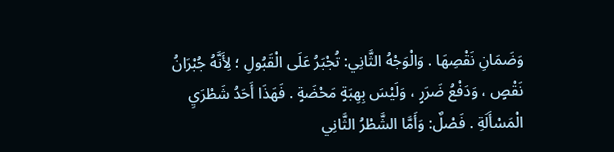وَضَمَانِ نَقْصِهَا . وَالْوَجْهُ الثَّانِي: تُجْبَرُ عَلَى الْقَبُولِ ؛ لِأَنَّهُ جُبْرَانُ نَقْصٍ ، وَدَفْعُ ضَرَرٍ ، وَلَيْسَ بِهِبَةٍ مَحْضَةٍ . فَهَذَا أَحَدُ شَطْرَيِ الْمَسْأَلَةِ . فَصْلٌ: وَأَمَّا الشَّطْرُ الثَّانِي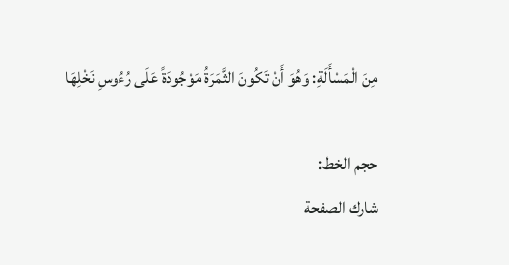مِنَ الْمَسْأَلَةِ: وَهُوَ أَنْ تَكُونَ الثَّمَرَةُ مَوْجُودَةً عَلَى رُءُوسِ نَخْلِهَا

حجم الخط:
شارك الصفحة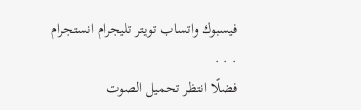فيسبوك واتساب تويتر تليجرام انستجرام
. . .
فضلًا انتظر تحميل الصوت